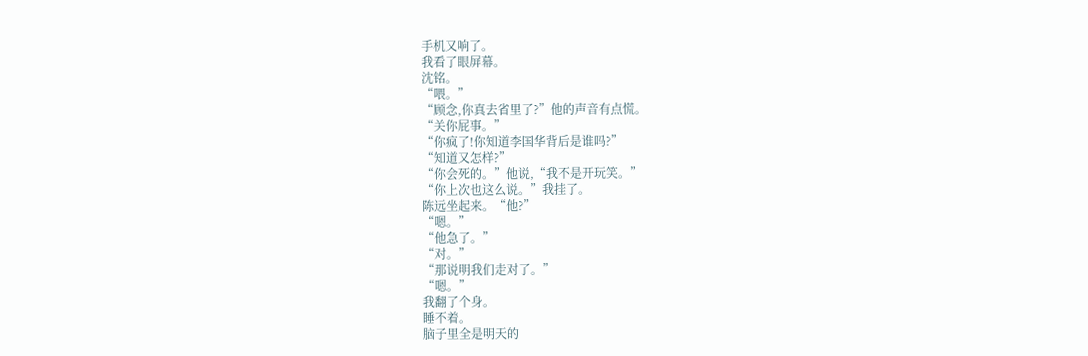手机又响了。
我看了眼屏幕。
沈铭。
“喂。”
“顾念,你真去省里了?”他的声音有点慌。
“关你屁事。”
“你疯了!你知道李国华背后是谁吗?”
“知道又怎样?”
“你会死的。”他说,“我不是开玩笑。”
“你上次也这么说。”我挂了。
陈远坐起来。“他?”
“嗯。”
“他急了。”
“对。”
“那说明我们走对了。”
“嗯。”
我翻了个身。
睡不着。
脑子里全是明天的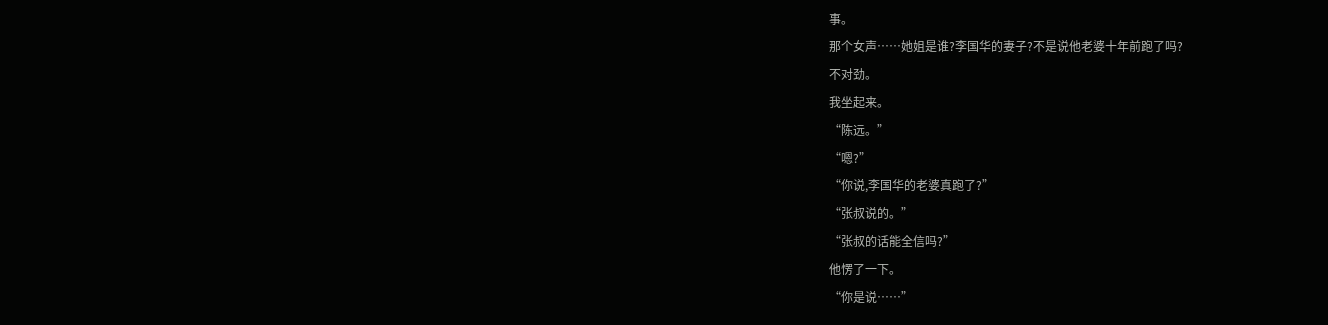事。
那个女声……她姐是谁?李国华的妻子?不是说他老婆十年前跑了吗?
不对劲。
我坐起来。
“陈远。”
“嗯?”
“你说,李国华的老婆真跑了?”
“张叔说的。”
“张叔的话能全信吗?”
他愣了一下。
“你是说……”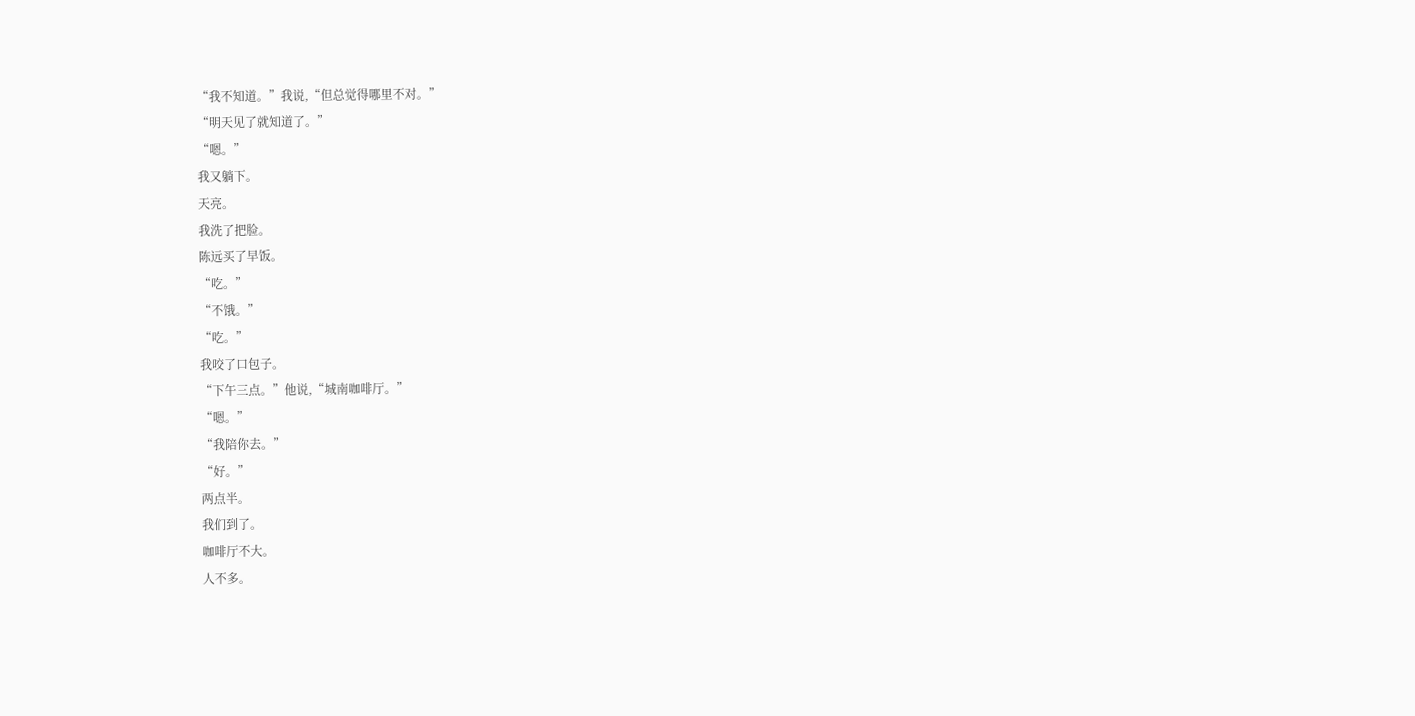“我不知道。”我说,“但总觉得哪里不对。”
“明天见了就知道了。”
“嗯。”
我又躺下。
天亮。
我洗了把脸。
陈远买了早饭。
“吃。”
“不饿。”
“吃。”
我咬了口包子。
“下午三点。”他说,“城南咖啡厅。”
“嗯。”
“我陪你去。”
“好。”
两点半。
我们到了。
咖啡厅不大。
人不多。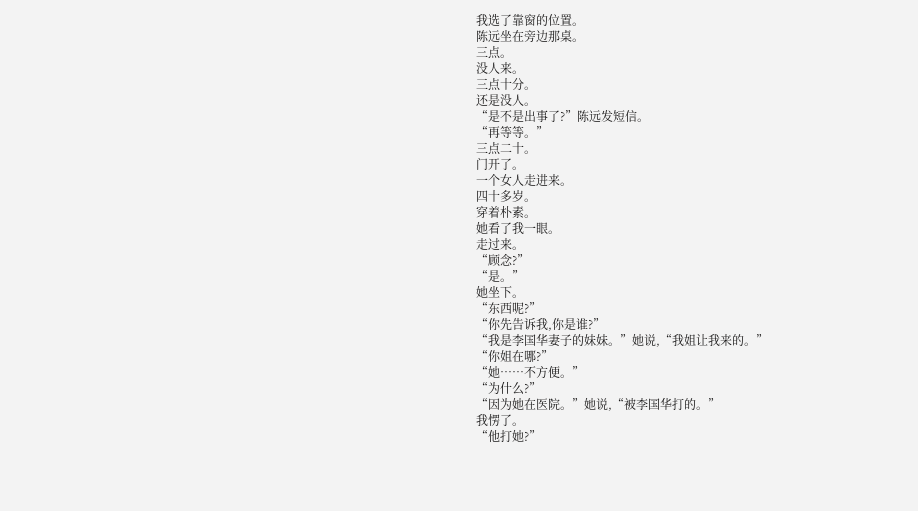我选了靠窗的位置。
陈远坐在旁边那桌。
三点。
没人来。
三点十分。
还是没人。
“是不是出事了?”陈远发短信。
“再等等。”
三点二十。
门开了。
一个女人走进来。
四十多岁。
穿着朴素。
她看了我一眼。
走过来。
“顾念?”
“是。”
她坐下。
“东西呢?”
“你先告诉我,你是谁?”
“我是李国华妻子的妹妹。”她说,“我姐让我来的。”
“你姐在哪?”
“她……不方便。”
“为什么?”
“因为她在医院。”她说,“被李国华打的。”
我愣了。
“他打她?”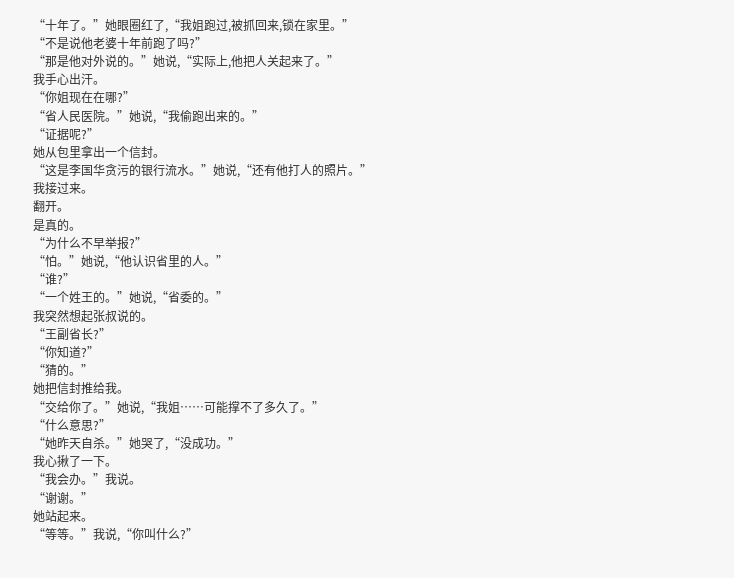“十年了。”她眼圈红了,“我姐跑过,被抓回来,锁在家里。”
“不是说他老婆十年前跑了吗?”
“那是他对外说的。”她说,“实际上,他把人关起来了。”
我手心出汗。
“你姐现在在哪?”
“省人民医院。”她说,“我偷跑出来的。”
“证据呢?”
她从包里拿出一个信封。
“这是李国华贪污的银行流水。”她说,“还有他打人的照片。”
我接过来。
翻开。
是真的。
“为什么不早举报?”
“怕。”她说,“他认识省里的人。”
“谁?”
“一个姓王的。”她说,“省委的。”
我突然想起张叔说的。
“王副省长?”
“你知道?”
“猜的。”
她把信封推给我。
“交给你了。”她说,“我姐……可能撑不了多久了。”
“什么意思?”
“她昨天自杀。”她哭了,“没成功。”
我心揪了一下。
“我会办。”我说。
“谢谢。”
她站起来。
“等等。”我说,“你叫什么?”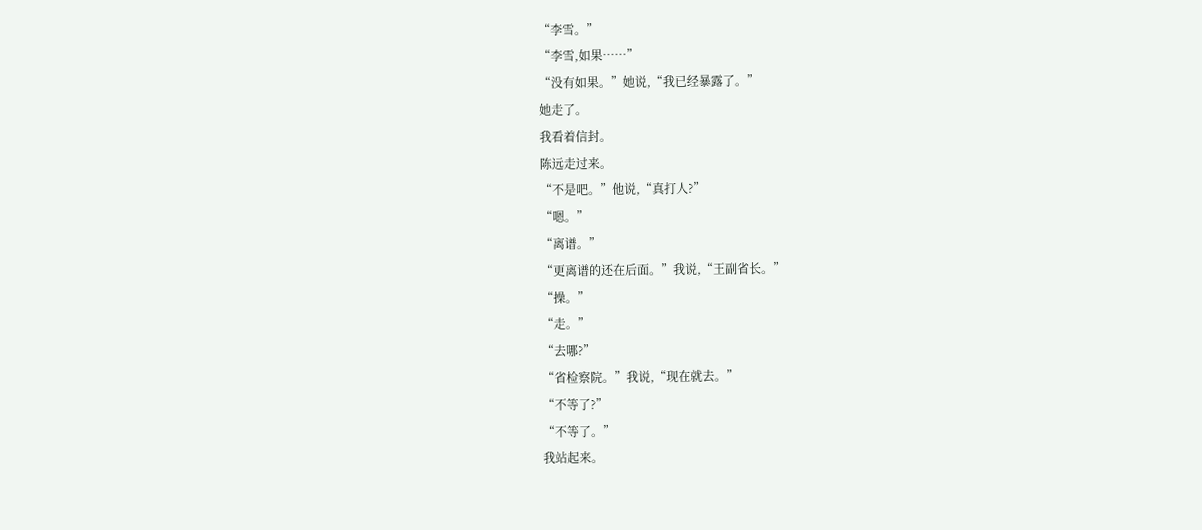“李雪。”
“李雪,如果……”
“没有如果。”她说,“我已经暴露了。”
她走了。
我看着信封。
陈远走过来。
“不是吧。”他说,“真打人?”
“嗯。”
“离谱。”
“更离谱的还在后面。”我说,“王副省长。”
“操。”
“走。”
“去哪?”
“省检察院。”我说,“现在就去。”
“不等了?”
“不等了。”
我站起来。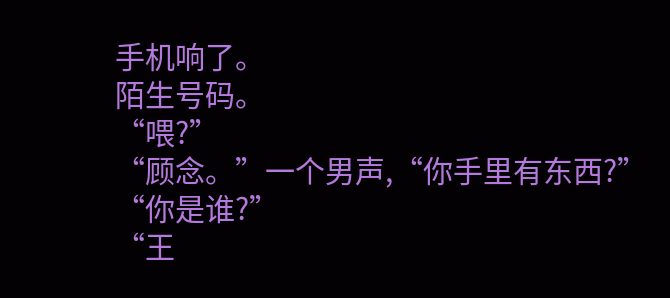手机响了。
陌生号码。
“喂?”
“顾念。”一个男声,“你手里有东西?”
“你是谁?”
“王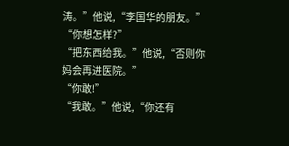涛。”他说,“李国华的朋友。”
“你想怎样?”
“把东西给我。”他说,“否则你妈会再进医院。”
“你敢!”
“我敢。”他说,“你还有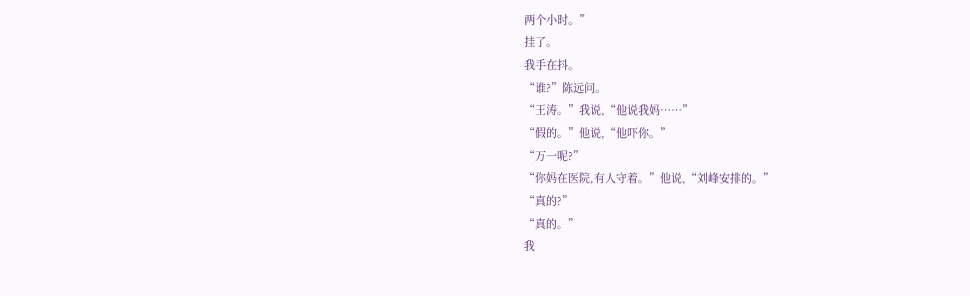两个小时。”
挂了。
我手在抖。
“谁?”陈远问。
“王涛。”我说,“他说我妈……”
“假的。”他说,“他吓你。”
“万一呢?”
“你妈在医院,有人守着。”他说,“刘峰安排的。”
“真的?”
“真的。”
我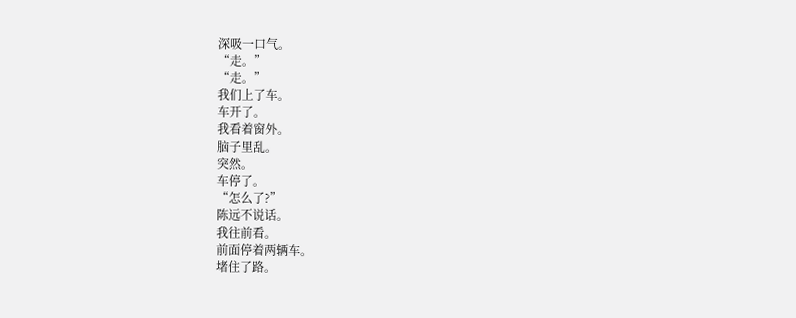深吸一口气。
“走。”
“走。”
我们上了车。
车开了。
我看着窗外。
脑子里乱。
突然。
车停了。
“怎么了?”
陈远不说话。
我往前看。
前面停着两辆车。
堵住了路。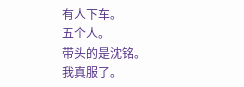有人下车。
五个人。
带头的是沈铭。
我真服了。